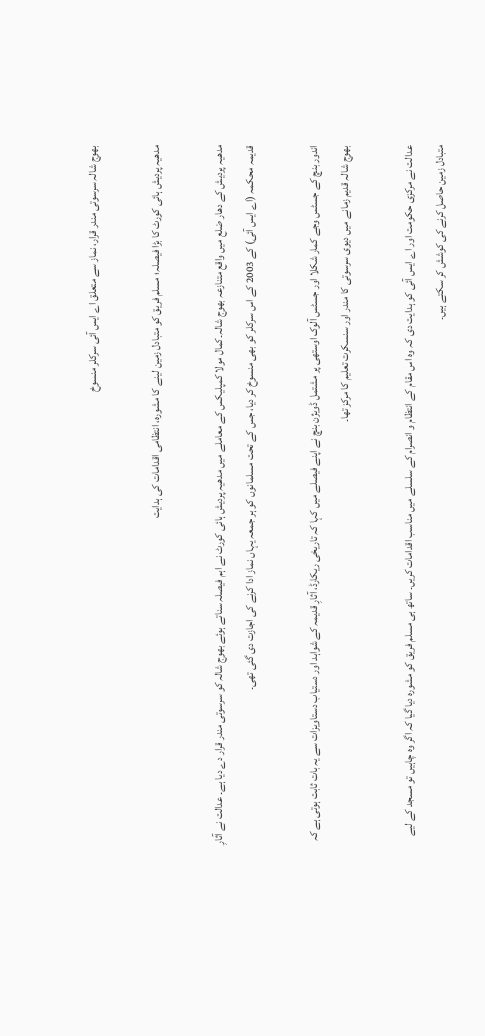بھوج شالہ سرسوتی مندر قرار، نماز سے متعلق اے ایس آئی سرکلر منسوخ

مدھیہ پردیش ہائی کورٹ کا بڑا فیصلہ؛ مسلم فریق کو متبادل زمین لینے کا مشورہ، انتظامی اقدامات کی ہدایت

مدھیہ پردیش کے دھار ضلع میں واقع متنازعہ بھوج شالہ۔کمال مولا کمپلیکس کے معاملے میں مدھیہ پردیش ہائی کورٹ نے اہم فیصلہ سناتے ہوئے بھوج شالہ کو سرسوتی مندر قرار دے دیا ہے۔ عدالت نے آثارِ قدیمہ محکمہ (اے ایس آئی) کے 2003 کے اس سرکلر کو بھی منسوخ کر دیا، جس کے تحت مسلمانوں کو ہر جمعہ یہاں نماز ادا کرنے کی اجازت دی گئی تھی۔

اندور بنچ کے جسٹس وجے کمار شکلا اور جسٹس آلوک اوستھی پر مشتمل ڈویژن بنچ نے اپنے فیصلے میں کہا کہ تاریخی ریکارڈ، آثارِ قدیمہ کے شواہد اور دستیاب دستاویزات سے یہ بات ثابت ہوتی ہے کہ بھوج شالہ قدیم زمانے میں دیوی سرسوتی کا مندر اور سنسکرت تعلیم کا مرکز تھا۔

عدالت نے مرکزی حکومت اور اے ایس آئی کو ہدایت دی کہ وہ اس مقام کے انتظام و انصرام کے سلسلے میں مناسب اقدامات کریں۔ ساتھ ہی مسلم فریق کو مشورہ دیا گیا کہ اگر وہ چاہیں تو مسجد کے لیے متبادل زمین حاصل کرنے کی کوشش کر سکتے ہیں۔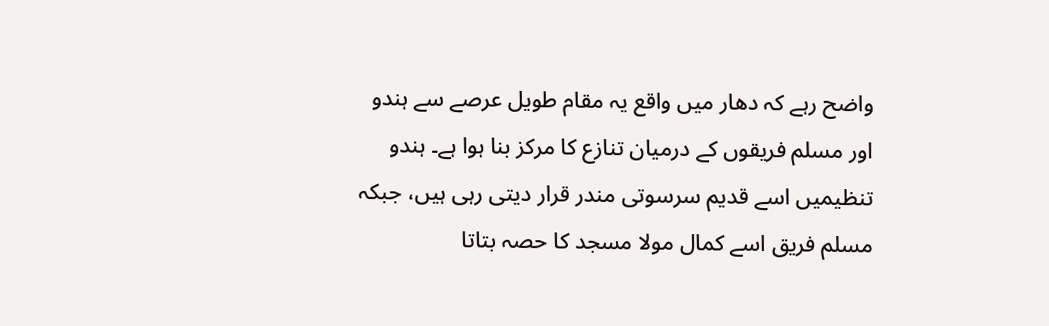واضح رہے کہ دھار میں واقع یہ مقام طویل عرصے سے ہندو اور مسلم فریقوں کے درمیان تنازع کا مرکز بنا ہوا ہے۔ ہندو تنظیمیں اسے قدیم سرسوتی مندر قرار دیتی رہی ہیں، جبکہ مسلم فریق اسے کمال مولا مسجد کا حصہ بتاتا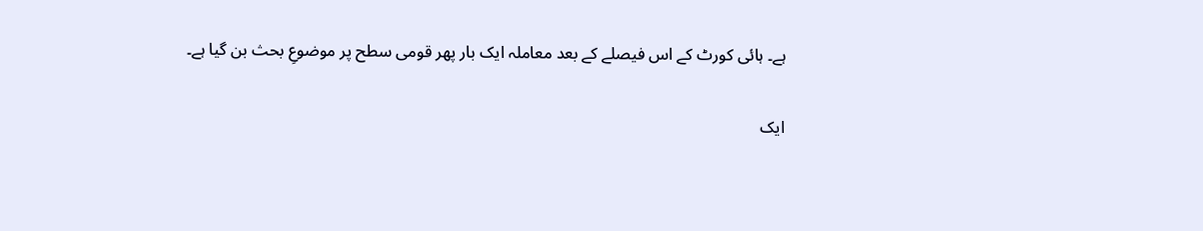ہے۔ ہائی کورٹ کے اس فیصلے کے بعد معاملہ ایک بار پھر قومی سطح پر موضوعِ بحث بن گیا ہے۔

ایک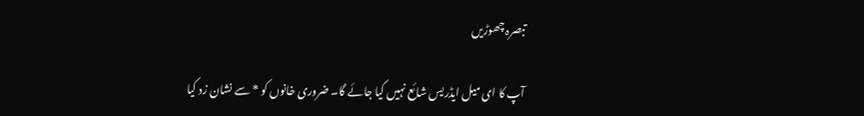تبصرہ چھوڑیں

آپ کا ای میل ایڈریس شائع نہیں کیا جائے گا۔ ضروری خانوں کو * سے نشان زد کیا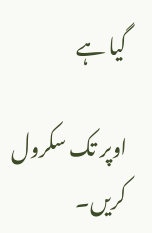گیا ہے

اوپر تک سکرول کریں۔